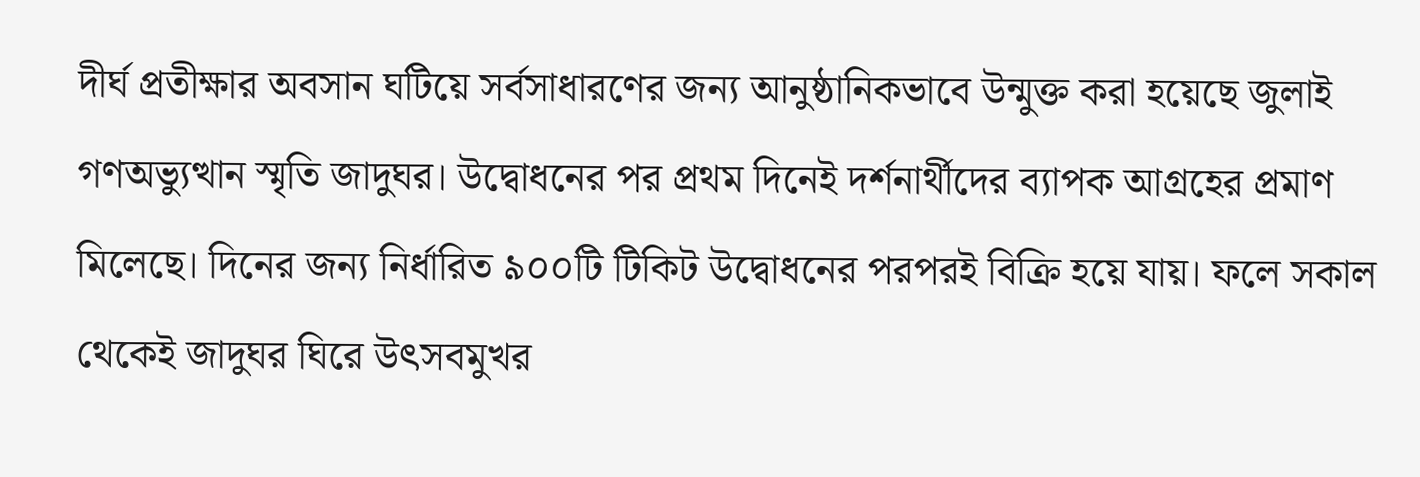দীর্ঘ প্রতীক্ষার অবসান ঘটিয়ে সর্বসাধারণের জন্য আনুষ্ঠানিকভাবে উন্মুক্ত করা হয়েছে জুলাই গণঅভ্যুত্থান স্মৃতি জাদুঘর। উদ্বোধনের পর প্রথম দিনেই দর্শনার্থীদের ব্যাপক আগ্রহের প্রমাণ মিলেছে। দিনের জন্য নির্ধারিত ৯০০টি টিকিট উদ্বোধনের পরপরই বিক্রি হয়ে যায়। ফলে সকাল থেকেই জাদুঘর ঘিরে উৎসবমুখর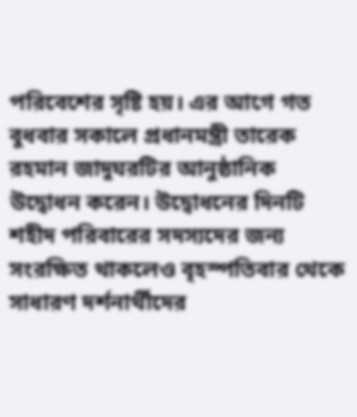পরিবেশের সৃষ্টি হয়। এর আগে গত বুধবার সকালে প্রধানমন্ত্রী তারেক রহমান জাদুঘরটির আনুষ্ঠানিক উদ্বোধন করেন। উদ্বোধনের দিনটি শহীদ পরিবারের সদস্যদের জন্য সংরক্ষিত থাকলেও বৃহস্পতিবার থেকে সাধারণ দর্শনার্থীদের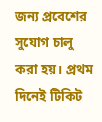জন্য প্রবেশের সুযোগ চালু করা হয়। প্রথম দিনেই টিকিট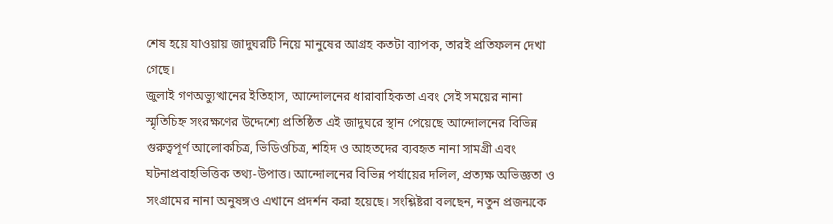শেষ হয়ে যাওয়ায় জাদুঘরটি নিয়ে মানুষের আগ্রহ কতটা ব্যাপক, তারই প্রতিফলন দেখা গেছে।
জুলাই গণঅভ্যুত্থানের ইতিহাস, আন্দোলনের ধারাবাহিকতা এবং সেই সময়ের নানা স্মৃতিচিহ্ন সংরক্ষণের উদ্দেশ্যে প্রতিষ্ঠিত এই জাদুঘরে স্থান পেয়েছে আন্দোলনের বিভিন্ন গুরুত্বপূর্ণ আলোকচিত্র, ভিডিওচিত্র, শহিদ ও আহতদের ব্যবহৃত নানা সামগ্রী এবং ঘটনাপ্রবাহভিত্তিক তথ্য-উপাত্ত। আন্দোলনের বিভিন্ন পর্যায়ের দলিল, প্রত্যক্ষ অভিজ্ঞতা ও সংগ্রামের নানা অনুষঙ্গও এখানে প্রদর্শন করা হয়েছে। সংশ্লিষ্টরা বলছেন, নতুন প্রজন্মকে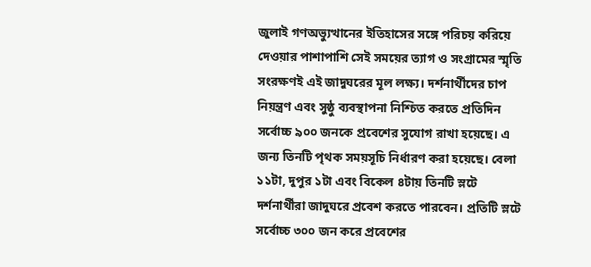জুলাই গণঅভ্যুত্থানের ইতিহাসের সঙ্গে পরিচয় করিয়ে দেওয়ার পাশাপাশি সেই সময়ের ত্যাগ ও সংগ্রামের স্মৃতি সংরক্ষণই এই জাদুঘরের মূল লক্ষ্য। দর্শনার্থীদের চাপ নিয়ন্ত্রণ এবং সুষ্ঠু ব্যবস্থাপনা নিশ্চিত করতে প্রতিদিন সর্বোচ্চ ৯০০ জনকে প্রবেশের সুযোগ রাখা হয়েছে। এ জন্য তিনটি পৃথক সময়সূচি নির্ধারণ করা হয়েছে। বেলা ১১টা, দুপুর ১টা এবং বিকেল ৪টায় তিনটি স্লটে দর্শনার্থীরা জাদুঘরে প্রবেশ করতে পারবেন। প্রতিটি স্লটে সর্বোচ্চ ৩০০ জন করে প্রবেশের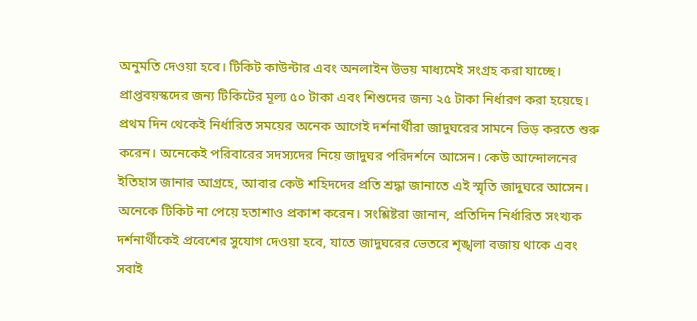অনুমতি দেওয়া হবে। টিকিট কাউন্টার এবং অনলাইন উভয় মাধ্যমেই সংগ্রহ করা যাচ্ছে। প্রাপ্তবয়স্কদের জন্য টিকিটের মূল্য ৫০ টাকা এবং শিশুদের জন্য ২৫ টাকা নির্ধারণ করা হয়েছে।
প্রথম দিন থেকেই নির্ধারিত সময়ের অনেক আগেই দর্শনার্থীরা জাদুঘরের সামনে ভিড় করতে শুরু করেন। অনেকেই পরিবারের সদস্যদের নিয়ে জাদুঘর পরিদর্শনে আসেন। কেউ আন্দোলনের ইতিহাস জানার আগ্রহে, আবার কেউ শহিদদের প্রতি শ্রদ্ধা জানাতে এই স্মৃতি জাদুঘরে আসেন। অনেকে টিকিট না পেয়ে হতাশাও প্রকাশ করেন। সংশ্লিষ্টরা জানান, প্রতিদিন নির্ধারিত সংখ্যক দর্শনার্থীকেই প্রবেশের সুযোগ দেওয়া হবে, যাতে জাদুঘরের ভেতরে শৃঙ্খলা বজায় থাকে এবং সবাই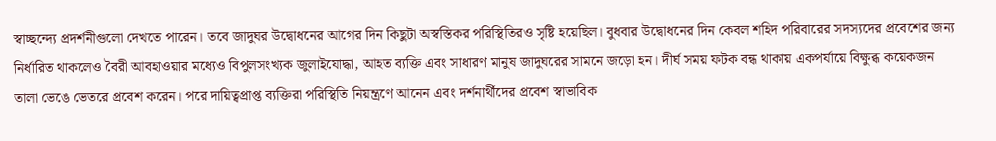স্বাচ্ছন্দ্যে প্রদর্শনীগুলো দেখতে পারেন। তবে জাদুঘর উদ্বোধনের আগের দিন কিছুটা অস্বস্তিকর পরিস্থিতিরও সৃষ্টি হয়েছিল। বুধবার উদ্বোধনের দিন কেবল শহিদ পরিবারের সদস্যদের প্রবেশের জন্য নির্ধারিত থাকলেও বৈরী আবহাওয়ার মধ্যেও বিপুলসংখ্যক জুলাইযোদ্ধা, আহত ব্যক্তি এবং সাধারণ মানুষ জাদুঘরের সামনে জড়ো হন। দীর্ঘ সময় ফটক বন্ধ থাকায় একপর্যায়ে বিক্ষুব্ধ কয়েকজন তালা ভেঙে ভেতরে প্রবেশ করেন। পরে দায়িত্বপ্রাপ্ত ব্যক্তিরা পরিস্থিতি নিয়ন্ত্রণে আনেন এবং দর্শনার্থীদের প্রবেশ স্বাভাবিক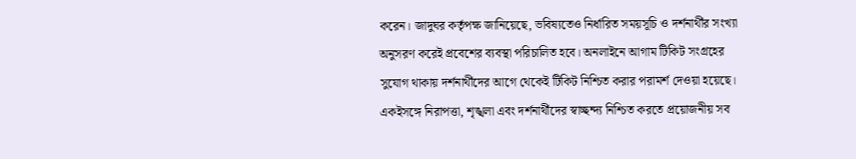করেন। জাদুঘর কর্তৃপক্ষ জানিয়েছে, ভবিষ্যতেও নির্ধারিত সময়সূচি ও দর্শনার্থীর সংখ্যা অনুসরণ করেই প্রবেশের ব্যবস্থা পরিচালিত হবে। অনলাইনে আগাম টিকিট সংগ্রহের সুযোগ থাকায় দর্শনার্থীদের আগে থেকেই টিকিট নিশ্চিত করার পরামর্শ দেওয়া হয়েছে। একইসঙ্গে নিরাপত্তা, শৃঙ্খলা এবং দর্শনার্থীদের স্বাচ্ছন্দ্য নিশ্চিত করতে প্রয়োজনীয় সব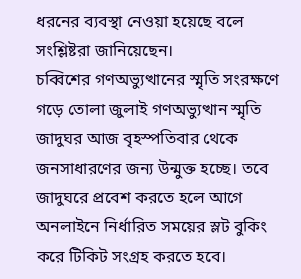ধরনের ব্যবস্থা নেওয়া হয়েছে বলে সংশ্লিষ্টরা জানিয়েছেন।
চব্বিশের গণঅভ্যুত্থানের স্মৃতি সংরক্ষণে গড়ে তোলা জুলাই গণঅভ্যুত্থান স্মৃতি জাদুঘর আজ বৃহস্পতিবার থেকে জনসাধারণের জন্য উন্মুক্ত হচ্ছে। তবে জাদুঘরে প্রবেশ করতে হলে আগে অনলাইনে নির্ধারিত সময়ের স্লট বুকিং করে টিকিট সংগ্রহ করতে হবে।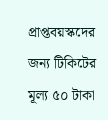প্রাপ্তবয়স্কদের জন্য টিকিটের মূল্য ৫০ টাকা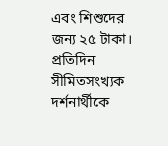এবং শিশুদের জন্য ২৫ টাকা। প্রতিদিন সীমিতসংখ্যক দর্শনার্থীকে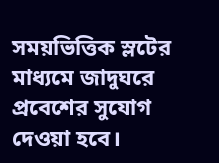সময়ভিত্তিক স্লটের মাধ্যমে জাদুঘরে প্রবেশের সুযোগ দেওয়া হবে।